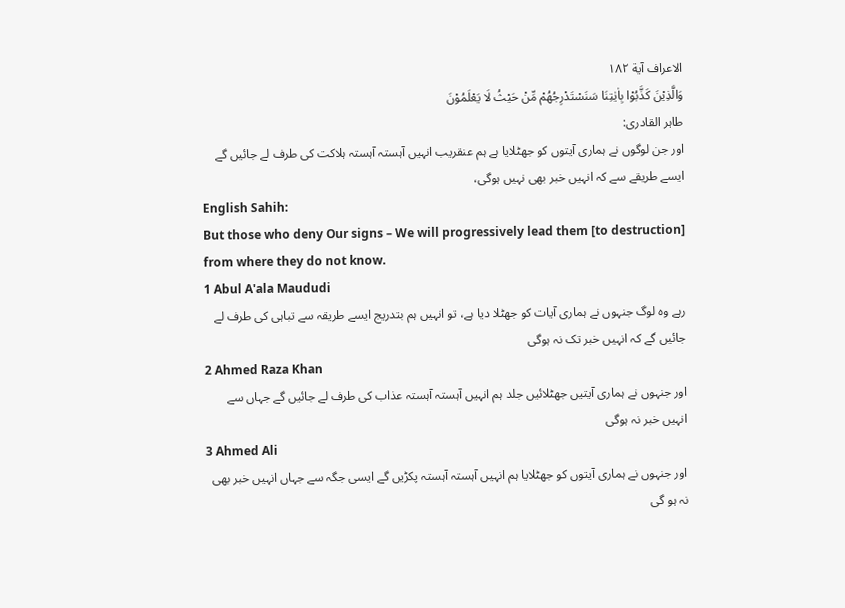الاعراف آية ۱۸۲
وَالَّذِيْنَ كَذَّبُوْا بِاٰيٰتِنَا سَنَسْتَدْرِجُهُمْ مِّنْ حَيْثُ لَا يَعْلَمُوْنَ
طاہر القادری:
اور جن لوگوں نے ہماری آیتوں کو جھٹلایا ہے ہم عنقریب انہیں آہستہ آہستہ ہلاکت کی طرف لے جائیں گے ایسے طریقے سے کہ انہیں خبر بھی نہیں ہوگی،
English Sahih:
But those who deny Our signs – We will progressively lead them [to destruction] from where they do not know.
1 Abul A'ala Maududi
رہے وہ لوگ جنہوں نے ہماری آیات کو جھٹلا دیا ہے، تو انہیں ہم بتدریج ایسے طریقہ سے تباہی کی طرف لے جائیں گے کہ انہیں خبر تک نہ ہوگی
2 Ahmed Raza Khan
اور جنہوں نے ہماری آیتیں جھٹلائیں جلد ہم انہیں آہستہ آہستہ عذاب کی طرف لے جائیں گے جہاں سے انہیں خبر نہ ہوگی
3 Ahmed Ali
اور جنہوں نے ہماری آیتوں کو جھٹلایا ہم انہیں آہستہ آہستہ پکڑیں گے ایسی جگہ سے جہاں انہیں خبر بھی نہ ہو گی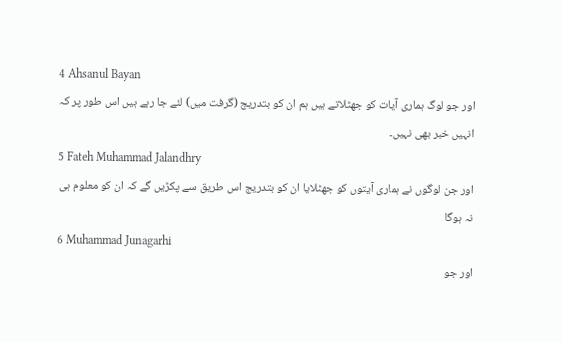4 Ahsanul Bayan
اور جو لوگ ہماری آیات کو جھٹلاتے ہیں ہم ان کو بتدریج (گرفت میں) لئے جا رہے ہیں اس طور پر کہ انہیں خبر بھی نہیں۔
5 Fateh Muhammad Jalandhry
اور جن لوگوں نے ہماری آیتوں کو جھٹلایا ان کو بتدریج اس طریق سے پکڑیں گے کہ ان کو معلوم ہی نہ ہوگا
6 Muhammad Junagarhi
اور جو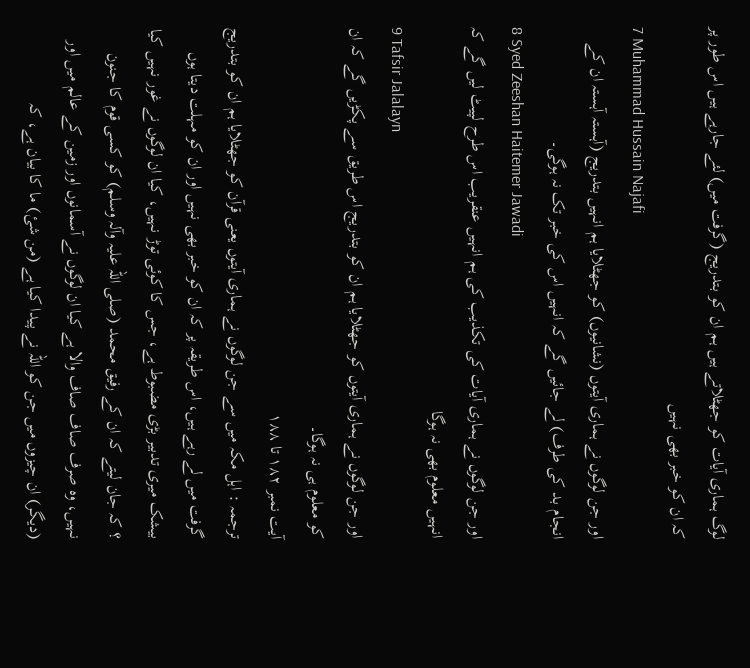لوگ ہماری آیات کو جھٹلاتے ہیں ہم ان کو بتدریج (گرفت میں) لئے جارہے ہیں اس طور پر کہ ان کو خبر بھی نہیں
7 Muhammad Hussain Najafi
اور جن لوگوں نے ہماری آیتوں (نشانیوں) کو جھٹلایا ہم انہیں بتدریج (آہستہ آہستہ ان کے انجام بد کی طرف) لے جائیں گے کہ انہیں اس کی خبر تک نہ ہوگی۔
8 Syed Zeeshan Haitemer Jawadi
اور جن لوگوں نے ہماری آیات کی تکذیب کی ہم انہیں عنقریب اس طرح لپیٹ لیں گے کہ انہیں معلوم بھی نہ ہوگا
9 Tafsir Jalalayn
اور جن لوگوں نے ہماری آیتوں کو جھٹلایا ہم ان کو بتدریج اس طریق سے پکڑیں گے کہ ان کو معلوم ہی نہ ہوگا۔
آیت نمبر ١٨٢ تا ١٨٨
ترجمہ : اہل مکہ میں سے جن لوگوں نے ہماری آیتوں یعنی قرآن کو جھٹلایا ہم ان کو بتدریج گرفت میں لے رہے ہیں، اس طریقہ پر کہ ان کو خبر بھی نہیں اور ان کو مہلت دیتا ہوں بیشک میری تدبیر بڑی مضبوط ہے، جس کا کوئی توڑ نہیں، کیا ان لوگوں نے غور نہیں کیا ؟ کہ جان لیتے کہ ان کے رفیق محمد (صلی اللہ علیہ وآلہ وسلم) کو کسی قوم کا جنون نہیں، وہ صرف صاف صاف والا ہے کیا ان لوگوں نے آسمانوں اور زمین کے عالم میں اور (دیگر) ان چیزوں میں جن کو اللہ نے پیدا کیا ہے (من شیٔ) ما کا بیان ہے، کہ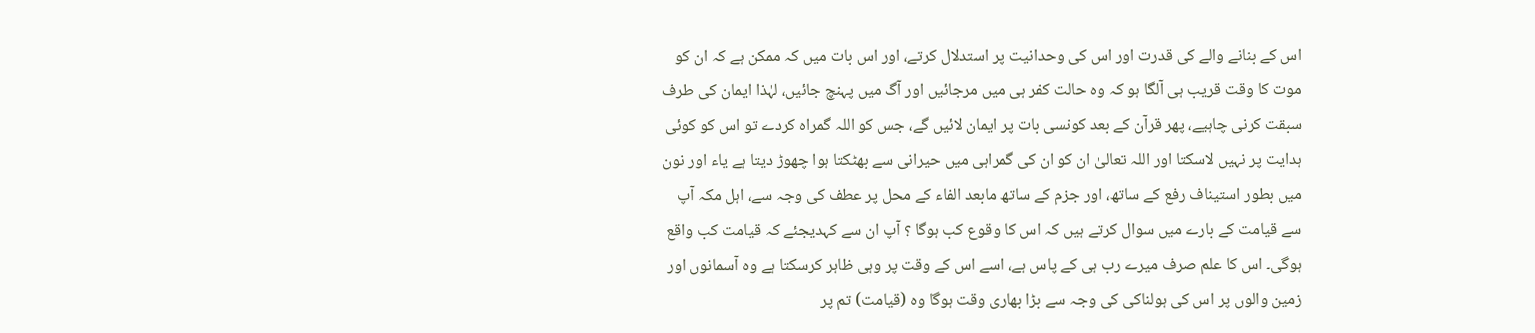اس کے بنانے والے کی قدرت اور اس کی وحدانیت پر استدلال کرتے، اور اس بات میں کہ ممکن ہے کہ ان کو موت کا وقت قریب ہی آلگا ہو کہ وہ حالت کفر ہی میں مرجائیں اور آگ میں پہنچ جائیں، لہٰذا ایمان کی طرف سبقت کرنی چاہیے، پھر قرآن کے بعد کونسی بات پر ایمان لائیں گے، جس کو اللہ گمراہ کردے تو اس کو کوئی ہدایت پر نہیں لاسکتا اور اللہ تعالیٰ ان کو ان کی گمراہی میں حیرانی سے بھٹکتا ہوا چھوڑ دیتا ہے یاء اور نون میں بطور استیناف رفع کے ساتھ، اور جزم کے ساتھ مابعد الفاء کے محل پر عطف کی وجہ سے، اہل مکہ آپ سے قیامت کے بارے میں سوال کرتے ہیں کہ اس کا وقوع کب ہوگا ؟ آپ ان سے کہدیجئے کہ قیامت کب واقع ہوگی۔ اس کا علم صرف میرے رب ہی کے پاس ہے، اسے اس کے وقت پر وہی ظاہر کرسکتا ہے وہ آسمانوں اور زمین والوں پر اس کی ہولناکی کی وجہ سے بڑا بھاری وقت ہوگا وہ (قیامت) تم پر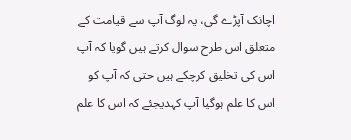اچانک آپڑے گی، یہ لوگ آپ سے قیامت کے متعلق اس طرح سوال کرتے ہیں گویا کہ آپ اس کی تخلیق کرچکے ہیں حتی کہ آپ کو اس کا علم ہوگیا آپ کہدیجئے کہ اس کا علم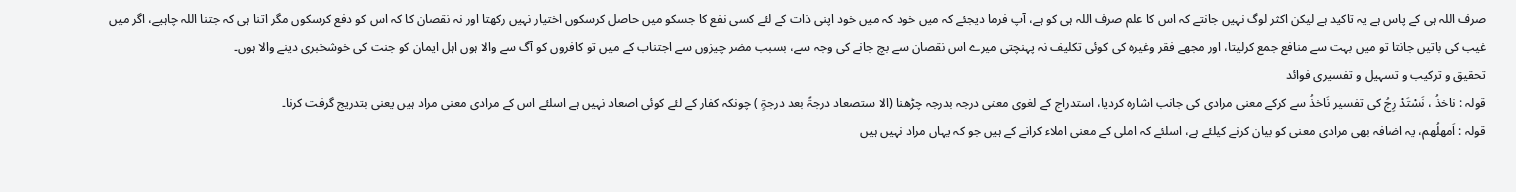صرف اللہ ہی کے پاس ہے یہ تاکید ہے لیکن اکثر لوگ نہیں جانتے کہ اس کا علم صرف اللہ ہی کو ہے، آپ فرما دیجئے کہ میں خود کہ میں خود اپنی ذات کے لئے کسی نفع کا جسکو میں حاصل کرسکوں اختیار نہیں رکھتا اور نہ نقصان کا کہ اس کو دفع کرسکوں مگر اتنا ہی کہ جتنا اللہ چاہیے، اگر میں غیب کی باتیں جانتا تو میں بہت سے منافع جمع کرلیتا، اور مجھے فقر وغیرہ کی کوئی تکلیف نہ پہنچتی میرے اس نقصان سے بچ جانے کی وجہ سے، بسبب مضر چیزوں سے اجتناب کے میں تو کافروں کو آگ سے والا ہوں اہل ایمان کو جنت کی خوشخبری دینے والا ہوں۔
تحقیق و ترکیب و تسہیل و تفسیری فوائد
قولہ : ناخذُ ، نَسْتَدْ رِجُ کی تفسیر نَاخذُ سے کرکے معنی مرادی کی جانب اشارہ کردیا، استدراج کے لغوی معنی درجہ بدرجہ چڑھنا (الا ستصعاد درجۃً بعد درجۃٍ ) چونکہ کفار کے لئے کوئی اصعاد نہیں ہے اسلئے اس کے مرادی معنی مراد ہیں یعنی بتدریج گرفت کرنا۔
قولہ : اَمھلُھم، یہ اضافہ بھی مرادی معنی کو بیان کرنے کیلئے ہے، اسلئے کہ املی کے معنی املاء کرانے کے ہیں جو کہ یہاں مراد نہیں ہیں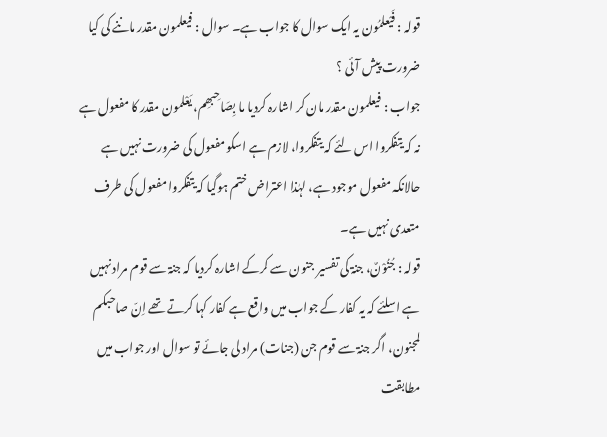قولہ : فَیْعلمُون یہ ایک سوال کا جواب ہے۔ سوال : فیعلمون مقدر ماننے کی کیا ضرورت پیش آئی ؟
جواب : فیعلمون مقدر مان کر اشارہ کردیا ما بِصَاحِبھِم، یَعْلمون مقدر کا مفعول ہے نہ کہ یتفکروا اس لئے کہ یتفکروا، لازم ہے اسکو مفعول کی ضرورت نہیں ہے حالانکہ مفعول موجود ہے، لہٰذا اعتراض ختم ہوگیا کہ یتفکروا مفعول کی طرف متعدی نہیں ہے۔
قولہ : جُنُوْنٌ، جنۃ کی تفسیر جنون سے کرکے اشارہ کردیا کہ جنۃ سے قوم مراد نہیں ہے اسلئے کہ یہ کفار کے جواب میں واقع ہے کفار کہا کرتے تھے اِنّ صاحبکم لمجنون، اگر جنۃ سے قوم جن (جنات) مراد لی جائے تو سوال اور جواب میں مطابقت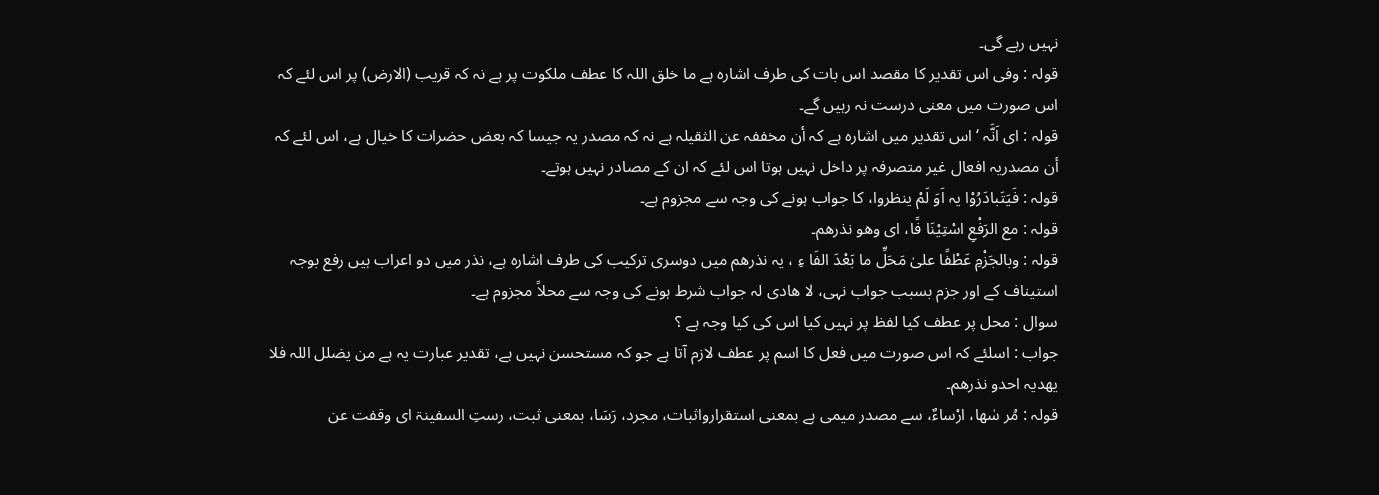نہیں رہے گی۔
قولہ : وفی اس تقدیر کا مقصد اس بات کی طرف اشارہ ہے ما خلق اللہ کا عطف ملکوت پر ہے نہ کہ قریب (الارض) پر اس لئے کہ اس صورت میں معنی درست نہ رہیں گے۔
قولہ : ای اَنَّہ ‘ اس تقدیر میں اشارہ ہے کہ أن مخففہ عن الثقیلہ ہے نہ کہ مصدر یہ جیسا کہ بعض حضرات کا خیال ہے، اس لئے کہ أن مصدریہ افعال غیر متصرفہ پر داخل نہیں ہوتا اس لئے کہ ان کے مصادر نہیں ہوتے۔
قولہ : فَیَتَبادَرُوْا یہ اَوَ لَمْ ینظروا، کا جواب ہونے کی وجہ سے مجزوم ہے۔
قولہ : مع الرَفْعِ اسْتِیْنَا فًا، ای وھو نذرھم۔
قولہ : وبالجَزْمِ عَطْفًا علیٰ مَحَلِّ ما بَعْدَ الفَا ءِ ، یہ نذرھم میں دوسری ترکیب کی طرف اشارہ ہے، نذر میں دو اعراب ہیں رفع بوجہ استیناف کے اور جزم بسبب جواب نہی، لا ھادی لہ جواب شرط ہونے کی وجہ سے محلاً مجزوم ہے۔
سوال : محل پر عطف کیا لفظ پر نہیں کیا اس کی کیا وجہ ہے ؟
جواب : اسلئے کہ اس صورت میں فعل کا اسم پر عطف لازم آتا ہے جو کہ مستحسن نہیں ہے، تقدیر عبارت یہ ہے من یضلل اللہ فلا یھدیہ احدو نذرھم۔
قولہ : مُر سٰھا، ارْساءٌ، سے مصدر میمی ہے بمعنی استقرارواثبات، مجرد، رَسَا، بمعنی ثبت، رستِ السفینۃ ای وقفت عن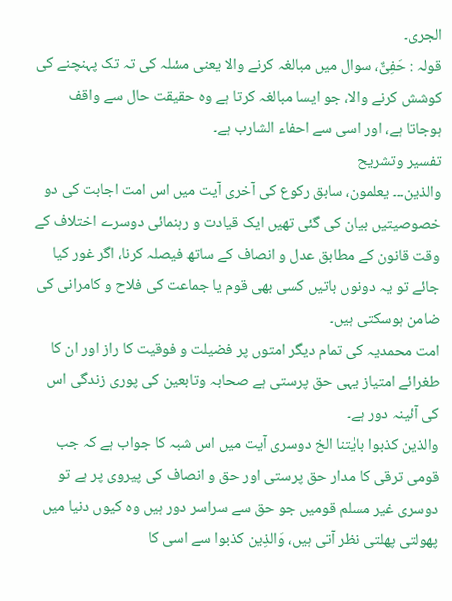الجری۔
قولہ : حَفِیٌّ، سوال میں مبالغہ کرنے والا یعنی مسٔلہ کی تہ تک پہنچنے کی کوشش کرنے والا، جو ایسا مبالغہ کرتا ہے وہ حقیقت حال سے واقف ہوجاتا ہے، اور اسی سے احفاء الشارب ہے۔
تفسیر وتشریح
والذین۔۔۔ یعلمون، سابق رکوع کی آخری آیت میں اس امت اجابت کی دو خصوصیتیں بیان کی گئی تھیں ایک قیادت و رہنمائی دوسرے اختلاف کے وقت قانون کے مطابق عدل و انصاف کے ساتھ فیصلہ کرنا، اگر غور کیا جائے تو یہ دونوں باتیں کسی بھی قوم یا جماعت کی فلاح و کامرانی کی ضامن ہوسکتی ہیں۔
امت محمدیہ کی تمام دیگر امتوں پر فضیلت و فوقیت کا راز اور ان کا طغرائے امتیاز یہی حق پرستی ہے صحابہ وتابعین کی پوری زندگی اس کی آئینہ دور ہے۔
والذین کذبوا بایٰتنا الخ دوسری آیت میں اس شبہ کا جواب ہے کہ جب قومی ترقی کا مدار حق پرستی اور حق و انصاف کی پیروی پر ہے تو دوسری غیر مسلم قومیں جو حق سے سراسر دور ہیں وہ کیوں دنیا میں پھولتی پھلتی نظر آتی ہیں، وَالذِین کذبوا سے اسی کا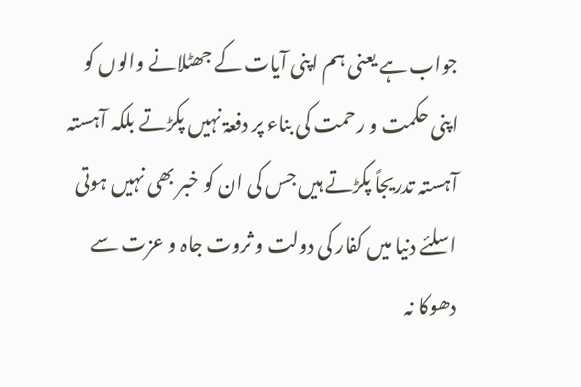جواب ہے یعنی ہم اپنی آیات کے جھٹلانے والوں کو اپنی حکمت و رحمت کی بناء پر دفعۃ نہیں پکڑتے بلکہ آہستہ آہستہ تدریجاً پکڑتے ہیں جس کی ان کو خبر بھی نہیں ہوتی اسلئے دنیا میں کفار کی دولت و ثروت جاہ و عزت سے دھوکا نہ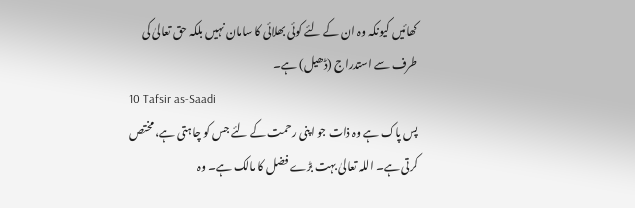کھائیں کیونکہ وہ ان کے لئے کوئی بھلائی کا سامان نہیں بلکہ حق تعالیٰ کی طرف سے استدراج (ڈھیل) ہے۔
10 Tafsir as-Saadi
پس پاک ہے وہ ذات جو اپنی رحمت کے لئے جس کو چاہتی ہے، مختص کرتی ہے۔ اللہ تعالیٰ بہت بڑے فضل کا مالک ہے۔ وہ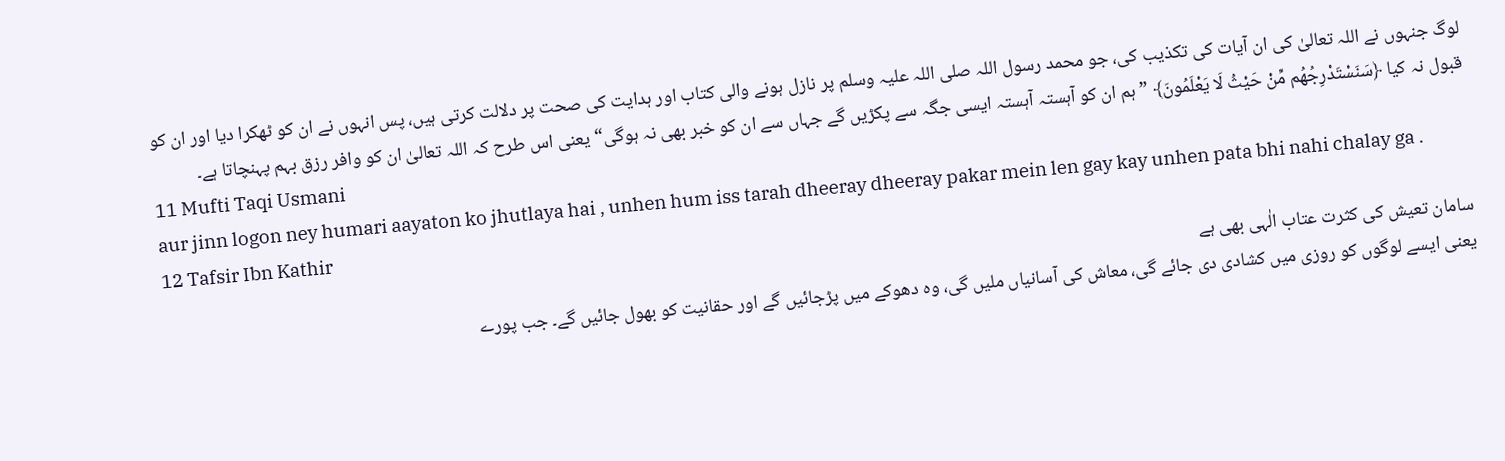لوگ جنہوں نے اللہ تعالیٰ کی ان آیات کی تکذیب کی، جو محمد رسول اللہ صلی اللہ علیہ وسلم پر نازل ہونے والی کتاب اور ہدایت کی صحت پر دلالت کرتی ہیں، پس انہوں نے ان کو ٹھکرا دیا اور ان کو قبول نہ کیا ﴿سَنَسْتَدْرِجُهُم مِّنْ حَيْثُ لَا يَعْلَمُونَ﴾ ” ہم ان کو آہستہ آہستہ ایسی جگہ سے پکڑیں گے جہاں سے ان کو خبر بھی نہ ہوگی“ یعنی اس طرح کہ اللہ تعالیٰ ان کو وافر رزق بہم پہنچاتا ہے۔
11 Mufti Taqi Usmani
aur jinn logon ney humari aayaton ko jhutlaya hai , unhen hum iss tarah dheeray dheeray pakar mein len gay kay unhen pata bhi nahi chalay ga .
12 Tafsir Ibn Kathir
سامان تعیش کی کثرت عتاب الٰہی بھی ہے
یعنی ایسے لوگوں کو روزی میں کشادی دی جائے گی، معاش کی آسانیاں ملیں گی، وہ دھوکے میں پڑجائیں گے اور حقانیت کو بھول جائیں گے۔ جب پورے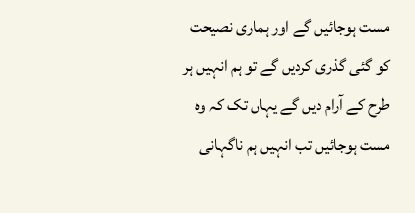مست ہوجائیں گے اور ہماری نصیحت کو گئی گذری کردیں گے تو ہم انہیں ہر طرح کے آرام دیں گے یہاں تک کہ وہ مست ہوجائیں تب انہیں ہم ناگہانی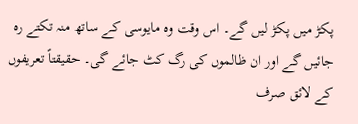پکڑ میں پکڑ لیں گے۔ اس وقت وہ مایوسی کے ساتھ منہ تکتے رہ جائیں گے اور ان ظالموں کی رگ کٹ جائے گی۔ حقیقتاً تعریفوں کے لائق صرف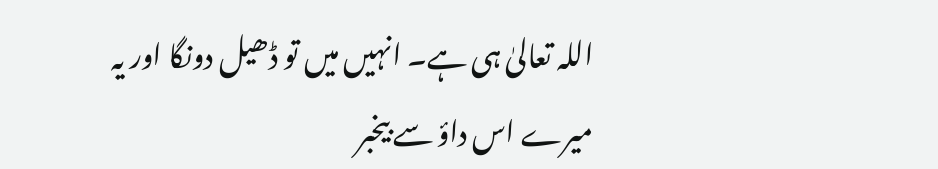اللہ تعالیٰ ہی ہے۔ انہیں میں تو ڈھیل دونگا اور یہ میرے اس داؤ سے بیخبر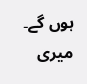ہوں گے۔ میری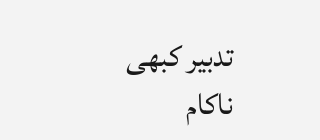تدبیر کبھی ناکام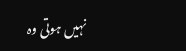نہیں ہوتی وہ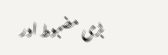بڑی مضبوط اور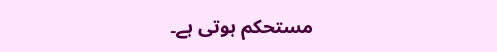مستحکم ہوتی ہے۔